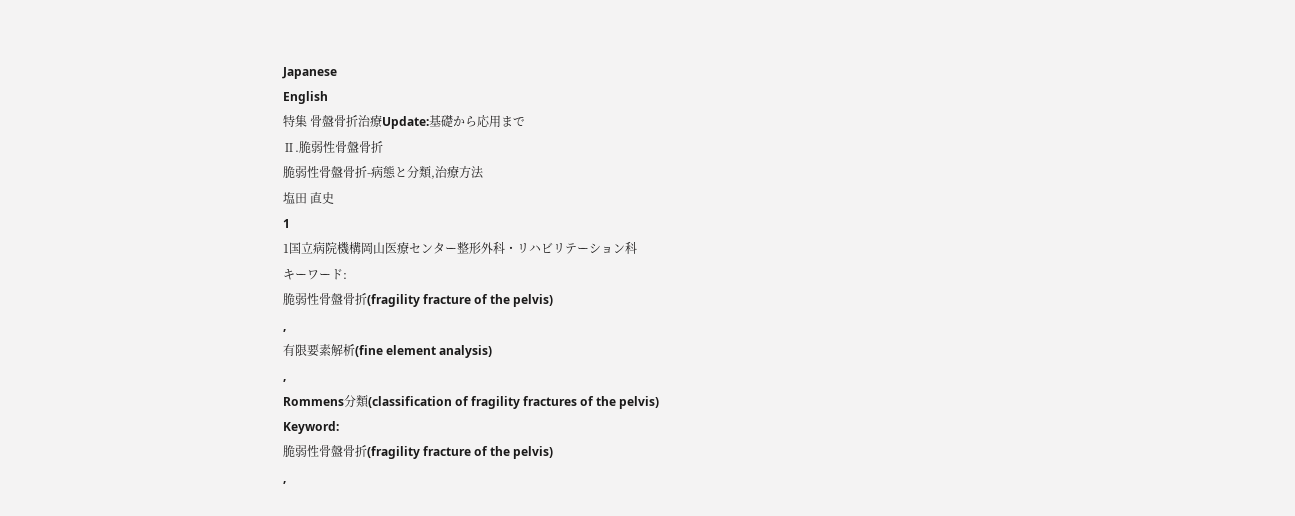Japanese
English
特集 骨盤骨折治療Update:基礎から応用まで
Ⅱ.脆弱性骨盤骨折
脆弱性骨盤骨折-病態と分類,治療方法
塩田 直史
1
1国立病院機構岡山医療センター整形外科・リハビリテーション科
キーワード:
脆弱性骨盤骨折(fragility fracture of the pelvis)
,
有限要素解析(fine element analysis)
,
Rommens分類(classification of fragility fractures of the pelvis)
Keyword:
脆弱性骨盤骨折(fragility fracture of the pelvis)
,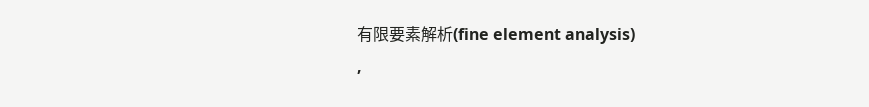有限要素解析(fine element analysis)
,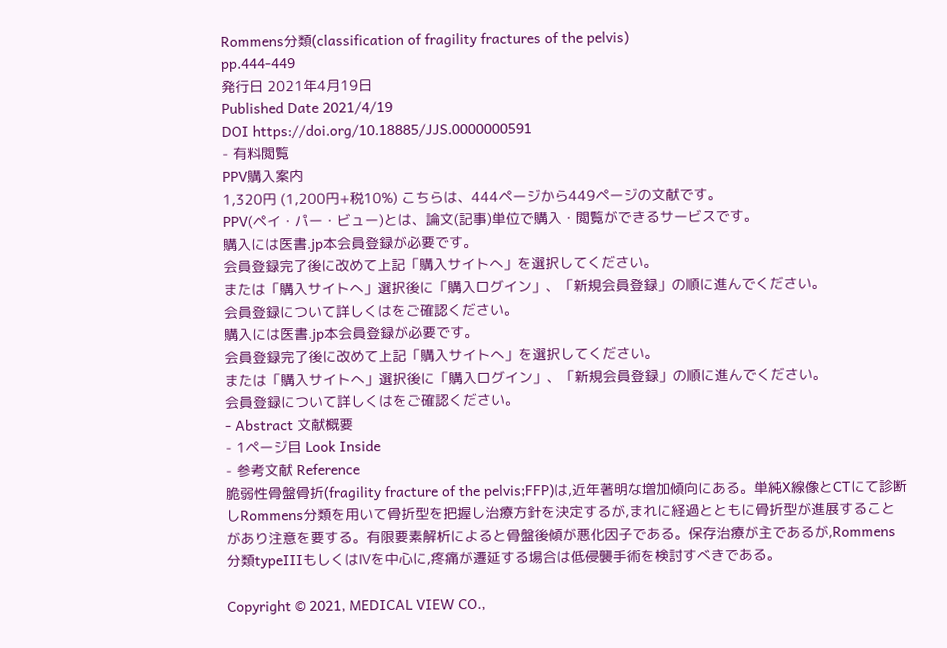Rommens分類(classification of fragility fractures of the pelvis)
pp.444-449
発行日 2021年4月19日
Published Date 2021/4/19
DOI https://doi.org/10.18885/JJS.0000000591
- 有料閲覧
PPV購入案内
1,320円 (1,200円+税10%) こちらは、444ページから449ページの文献です。
PPV(ペイ・パー・ビュー)とは、論文(記事)単位で購入・閲覧ができるサービスです。
購入には医書.jp本会員登録が必要です。
会員登録完了後に改めて上記「購入サイトへ」を選択してください。
または「購入サイトへ」選択後に「購入ログイン」、「新規会員登録」の順に進んでください。
会員登録について詳しくはをご確認ください。
購入には医書.jp本会員登録が必要です。
会員登録完了後に改めて上記「購入サイトへ」を選択してください。
または「購入サイトへ」選択後に「購入ログイン」、「新規会員登録」の順に進んでください。
会員登録について詳しくはをご確認ください。
- Abstract 文献概要
- 1ページ目 Look Inside
- 参考文献 Reference
脆弱性骨盤骨折(fragility fracture of the pelvis;FFP)は,近年著明な増加傾向にある。単純X線像とCTにて診断しRommens分類を用いて骨折型を把握し治療方針を決定するが,まれに経過とともに骨折型が進展することがあり注意を要する。有限要素解析によると骨盤後傾が悪化因子である。保存治療が主であるが,Rommens分類typeⅢもしくはⅣを中心に,疼痛が遷延する場合は低侵襲手術を検討すべきである。

Copyright © 2021, MEDICAL VIEW CO.,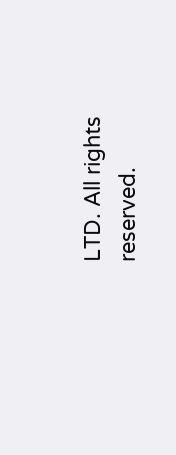LTD. All rights reserved.